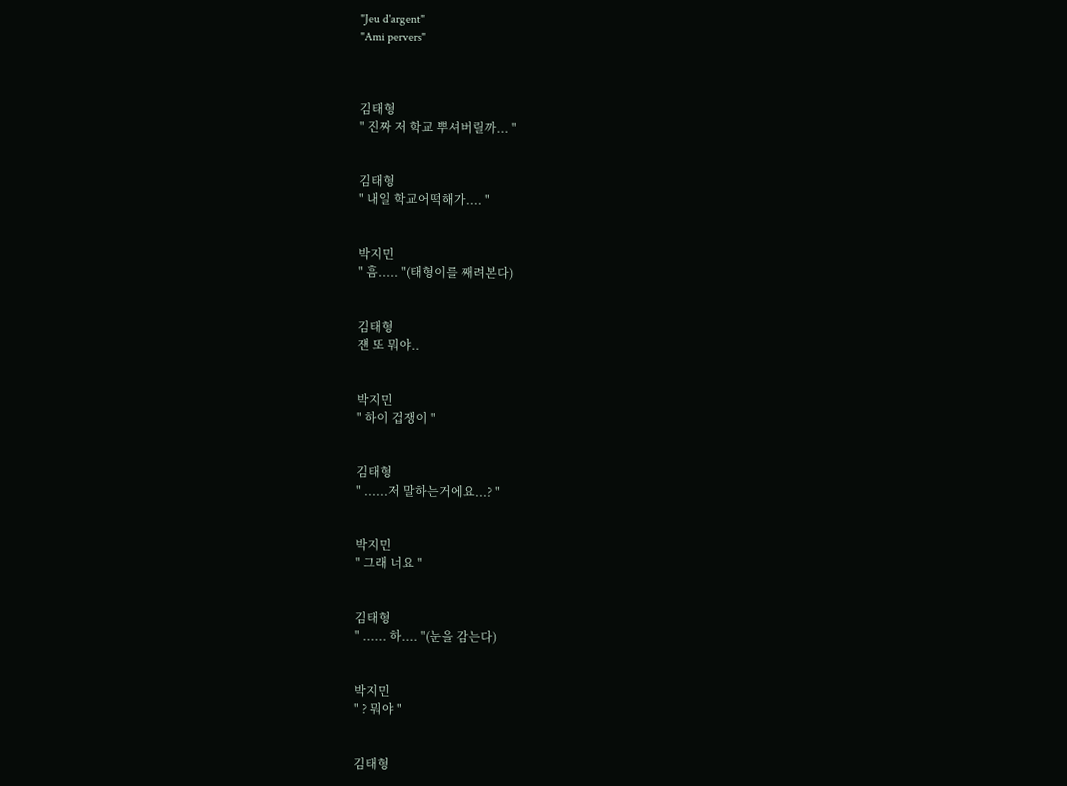"Jeu d'argent"
"Ami pervers"



김태형
" 진짜 저 학교 뿌셔버릴까... "


김태형
" 내일 학교어떡해가.... "


박지민
" 흠..... "(태형이를 째려본다)


김태형
쟨 또 뭐야..


박지민
" 하이 겁쟁이 "


김태형
" ......저 말하는거에요...? "


박지민
" 그래 너요 "


김태형
" ...... 하.... "(눈을 감는다)


박지민
" ? 뭐야 "


김태형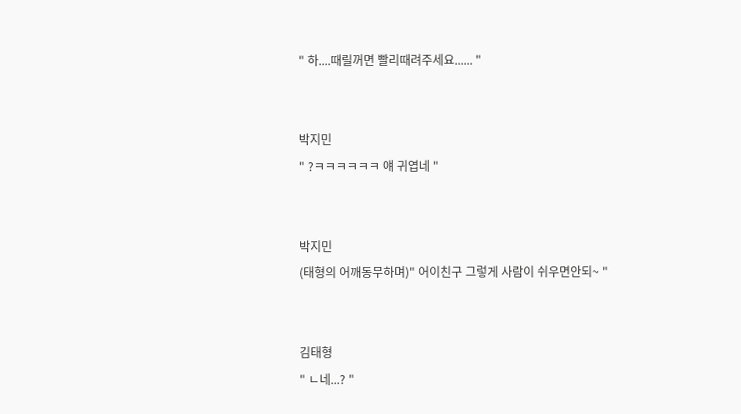" 하....때릴꺼면 빨리때려주세요...... "


박지민
" ?ㅋㅋㅋㅋㅋㅋ 얘 귀엽네 "


박지민
(태형의 어깨동무하며)" 어이친구 그렇게 사람이 쉬우면안되~ "


김태형
" ㄴ네...? "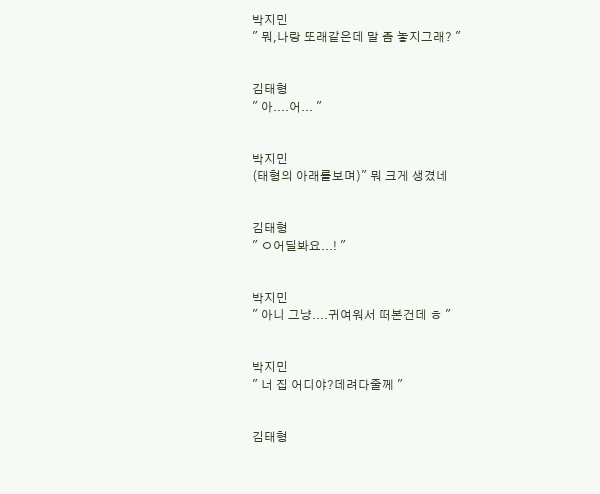박지민
" 뭐,나랑 또래같은데 말 좀 놓지그래? "


김태형
" 아....어... "


박지민
(태형의 아래를보며)" 뭐 크게 생겼네


김태형
" ㅇ어딜봐요...! "


박지민
" 아니 그냥....귀여워서 떠본건데 ㅎ "


박지민
" 너 집 어디야?데려다줄께 "


김태형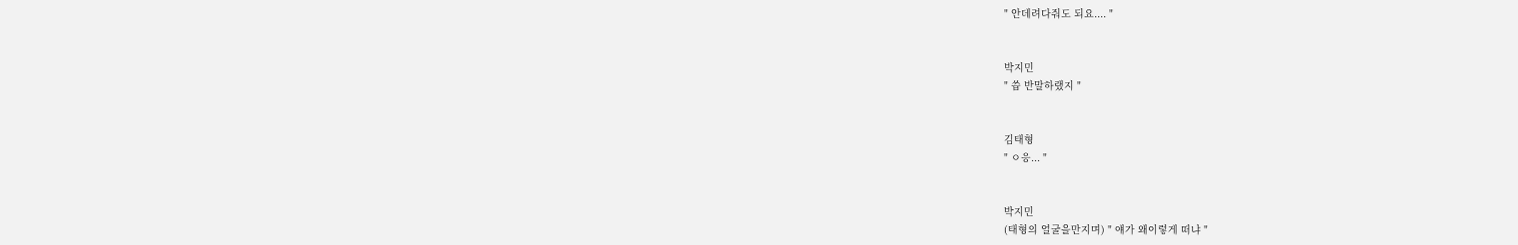" 안데려다줘도 되요.... "


박지민
" 씁 반말하랬지 "


김태형
" ㅇ응... "


박지민
(태형의 얼굴을만지며) " 얘가 왜이렇게 떠냐 "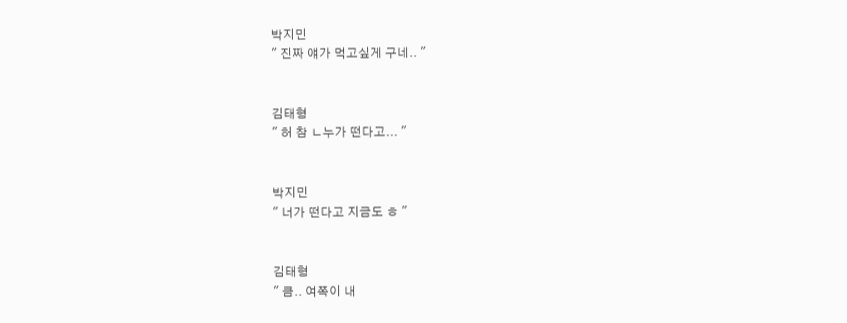박지민
" 진짜 얘가 먹고싶게 구네.. "


김태형
" 허 참 ㄴ누가 떤다고... "


박지민
" 너가 떤다고 지금도 ㅎ "


김태형
" 큼.. 여쪽이 내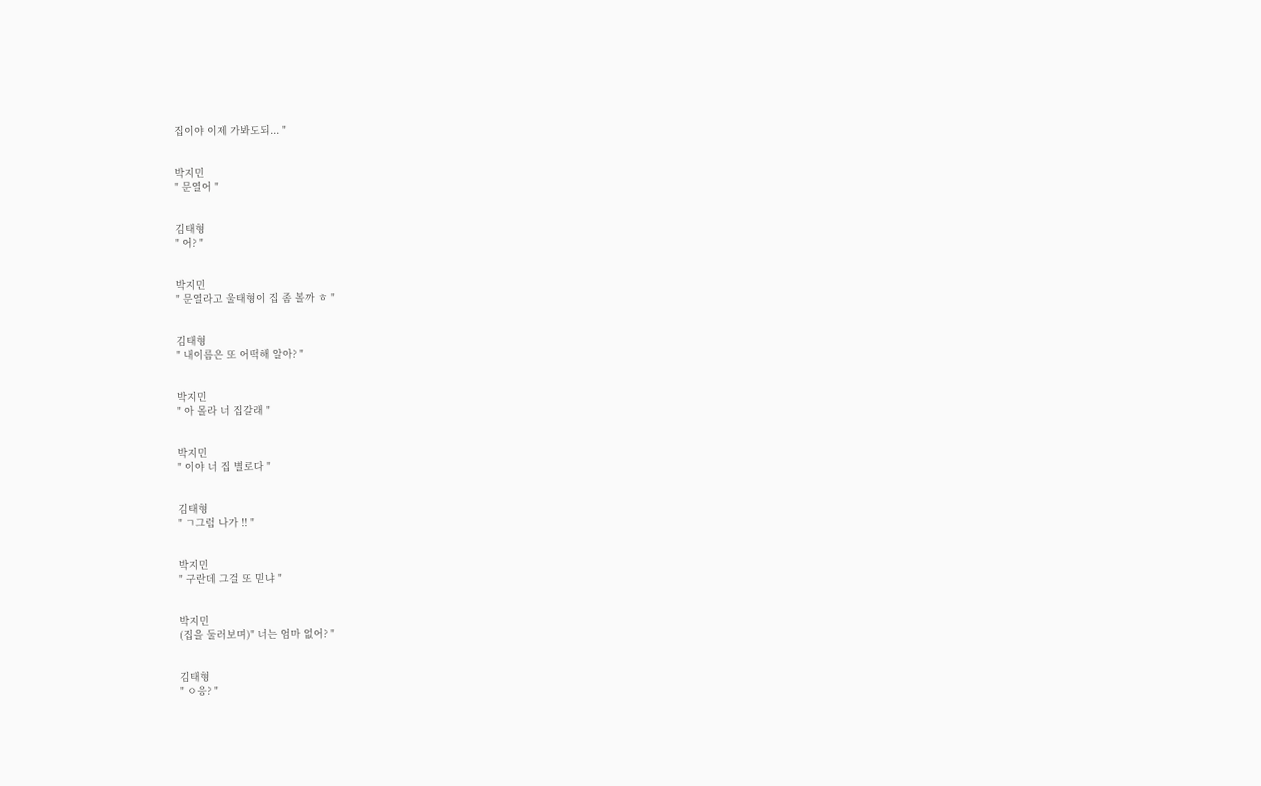집이야 이제 가봐도되... "


박지민
" 문열어 "


김태형
" 어? "


박지민
" 문열라고 울태형이 집 좀 볼까 ㅎ "


김태형
" 내이름은 또 어떡해 알아? "


박지민
" 아 몰라 너 집갈래 "


박지민
" 이야 너 집 별로다 "


김태형
" ㄱ그럼 나가 !! "


박지민
" 구란데 그걸 또 믿냐 "


박지민
(집을 둘러보며)" 너는 엄마 없어? "


김태형
" ㅇ응? "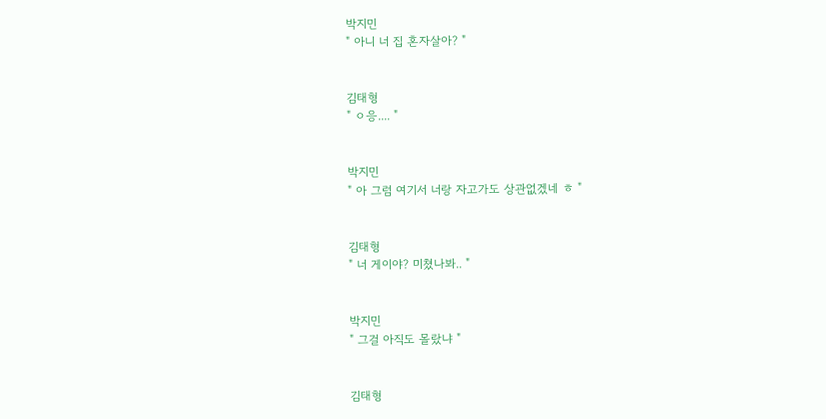박지민
" 아니 너 집 혼자살아? "


김태형
" ㅇ응.... "


박지민
" 아 그럼 여기서 너랑 자고가도 상관없겠네 ㅎ "


김태형
" 너 게이야? 미쳤나봐.. "


박지민
" 그걸 아직도 몰랐냐 "


김태형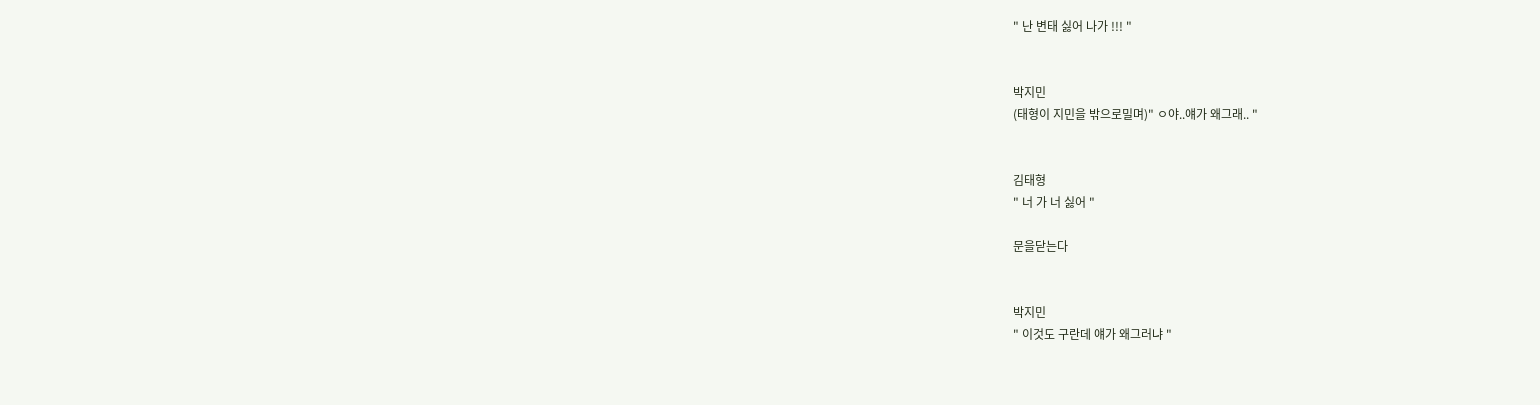" 난 변태 싫어 나가 !!! "


박지민
(태형이 지민을 밖으로밀며)" ㅇ야..얘가 왜그래.. "


김태형
" 너 가 너 싫어 "

문을닫는다


박지민
" 이것도 구란데 얘가 왜그러냐 "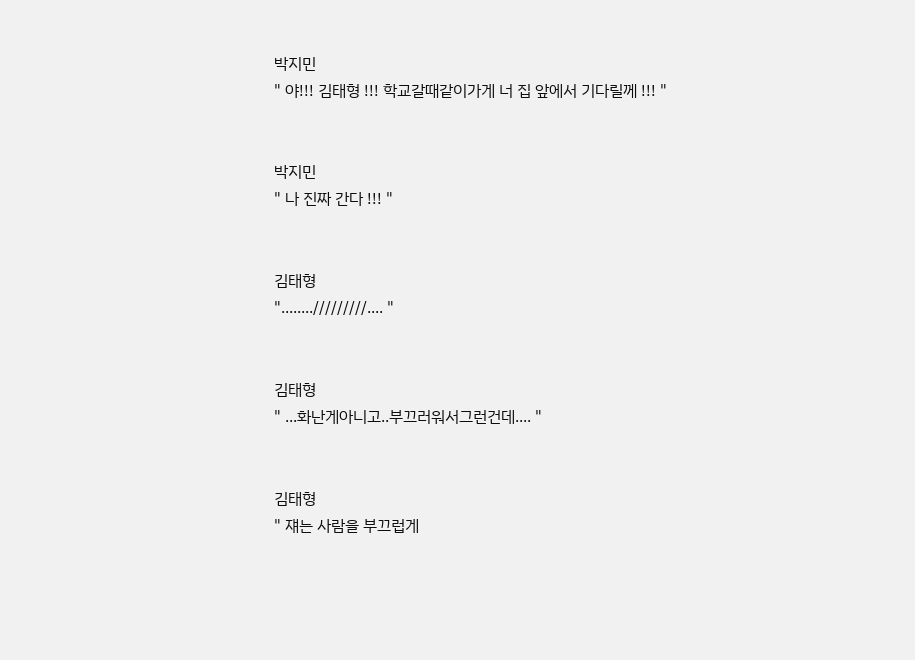박지민
" 야!!! 김태형 !!! 학교갈때같이가게 너 집 앞에서 기다릴께 !!! "


박지민
" 나 진짜 간다 !!! "


김태형
"......../////////.... "


김태형
" ...화난게아니고..부끄러워서그런건데.... "


김태형
" 쟤는 사람을 부끄럽게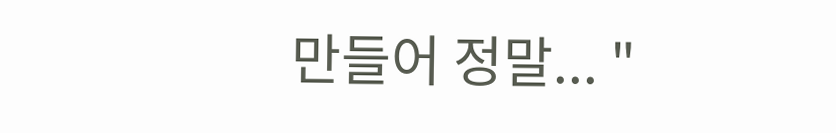만들어 정말... "